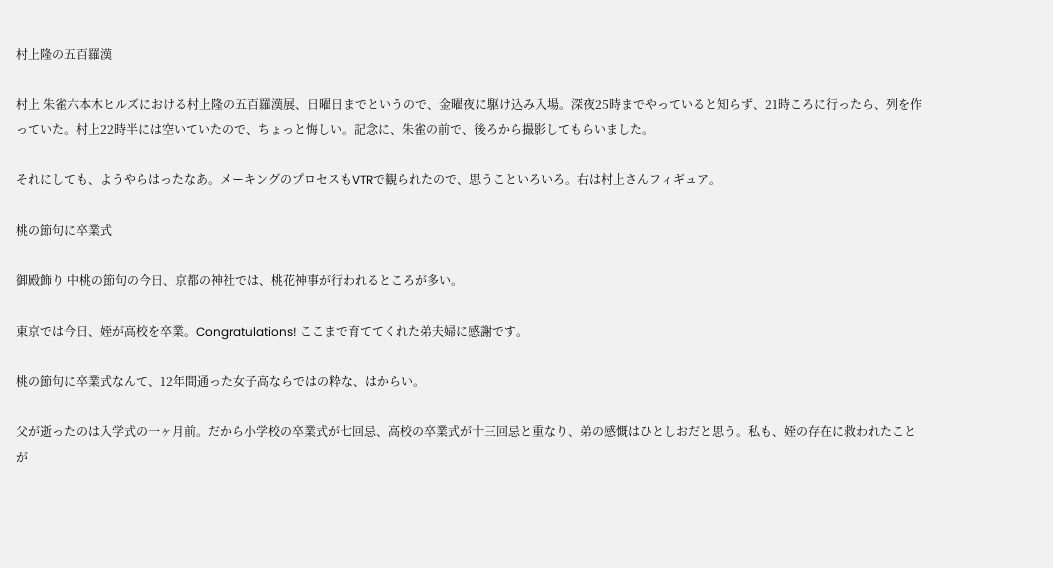村上隆の五百羅漢

村上 朱雀六本木ヒルズにおける村上隆の五百羅漢展、日曜日までというので、金曜夜に駆け込み入場。深夜25時までやっていると知らず、21時ころに行ったら、列を作っていた。村上22時半には空いていたので、ちょっと悔しい。記念に、朱雀の前で、後ろから撮影してもらいました。

それにしても、ようやらはったなあ。メーキングのプロセスもVTRで観られたので、思うこといろいろ。右は村上さんフィギュア。

桃の節句に卒業式

御殿飾り 中桃の節句の今日、京都の神社では、桃花神事が行われるところが多い。

東京では今日、姪が高校を卒業。Congratulations! ここまで育ててくれた弟夫婦に感謝です。

桃の節句に卒業式なんて、12年間通った女子高ならではの粋な、はからい。

父が逝ったのは入学式の一ヶ月前。だから小学校の卒業式が七回忌、高校の卒業式が十三回忌と重なり、弟の感慨はひとしおだと思う。私も、姪の存在に救われたことが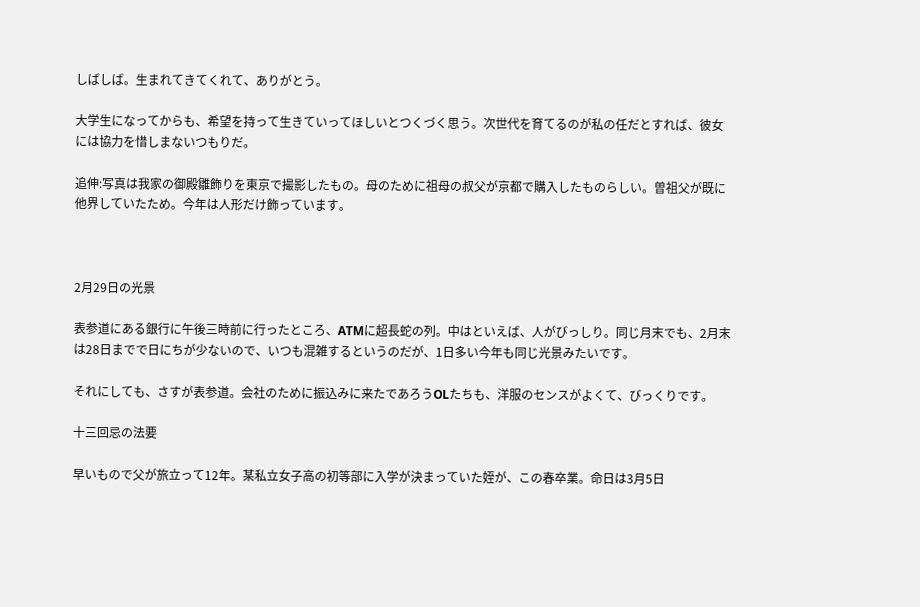しばしば。生まれてきてくれて、ありがとう。

大学生になってからも、希望を持って生きていってほしいとつくづく思う。次世代を育てるのが私の任だとすれば、彼女には協力を惜しまないつもりだ。

追伸:写真は我家の御殿雛飾りを東京で撮影したもの。母のために祖母の叔父が京都で購入したものらしい。曽祖父が既に他界していたため。今年は人形だけ飾っています。



2月29日の光景

表参道にある銀行に午後三時前に行ったところ、ATMに超長蛇の列。中はといえば、人がびっしり。同じ月末でも、2月末は28日までで日にちが少ないので、いつも混雑するというのだが、1日多い今年も同じ光景みたいです。

それにしても、さすが表参道。会社のために振込みに来たであろうOLたちも、洋服のセンスがよくて、びっくりです。

十三回忌の法要

早いもので父が旅立って12年。某私立女子高の初等部に入学が決まっていた姪が、この春卒業。命日は3月5日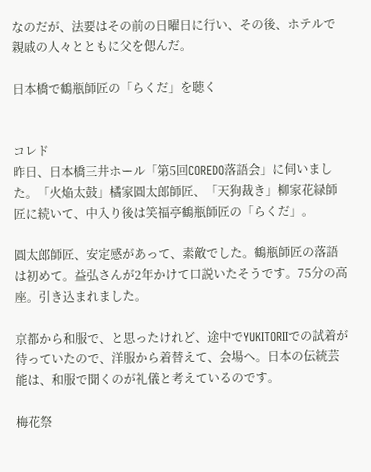なのだが、法要はその前の日曜日に行い、その後、ホテルで親戚の人々とともに父を偲んだ。

日本橋で鶴瓶師匠の「らくだ」を聴く


コレド
昨日、日本橋三井ホール「第5回COREDO落語会」に伺いました。「火焔太鼓」橘家圓太郎師匠、「天狗裁き」柳家花緑師匠に続いて、中入り後は笑福亭鶴瓶師匠の「らくだ」。

圓太郎師匠、安定感があって、素敵でした。鶴瓶師匠の落語は初めて。益弘さんが2年かけて口説いたそうです。75分の高座。引き込まれました。

京都から和服で、と思ったけれど、途中でYUKITORIIでの試着が待っていたので、洋服から着替えて、会場へ。日本の伝統芸能は、和服で聞くのが礼儀と考えているのです。

梅花祭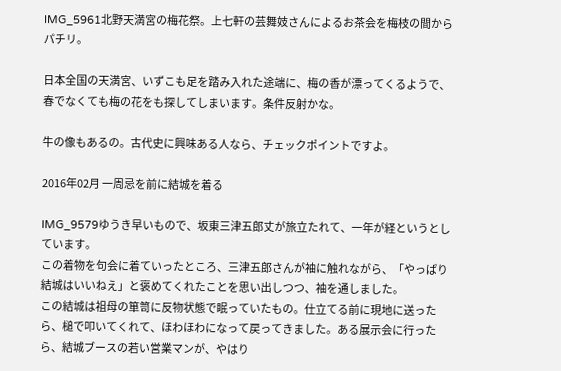IMG_5961北野天満宮の梅花祭。上七軒の芸舞妓さんによるお茶会を梅枝の間からパチリ。

日本全国の天満宮、いずこも足を踏み入れた途端に、梅の香が漂ってくるようで、春でなくても梅の花をも探してしまいます。条件反射かな。

牛の像もあるの。古代史に興味ある人なら、チェックポイントですよ。

2016年02月 一周忌を前に結城を着る

IMG_9579ゆうき早いもので、坂東三津五郎丈が旅立たれて、一年が経というとしています。
この着物を句会に着ていったところ、三津五郎さんが袖に触れながら、「やっぱり結城はいいねえ」と褒めてくれたことを思い出しつつ、袖を通しました。
この結城は祖母の箪笥に反物状態で眠っていたもの。仕立てる前に現地に送ったら、槌で叩いてくれて、ほわほわになって戻ってきました。ある展示会に行ったら、結城ブースの若い営業マンが、やはり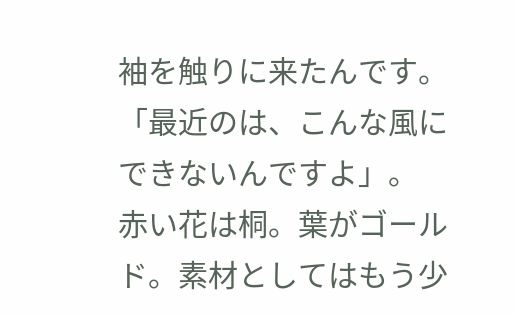袖を触りに来たんです。「最近のは、こんな風にできないんですよ」。
赤い花は桐。葉がゴールド。素材としてはもう少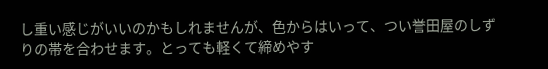し重い感じがいいのかもしれませんが、色からはいって、つい誉田屋のしずりの帯を合わせます。とっても軽くて締めやす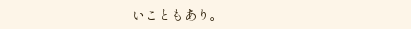いこともあり。